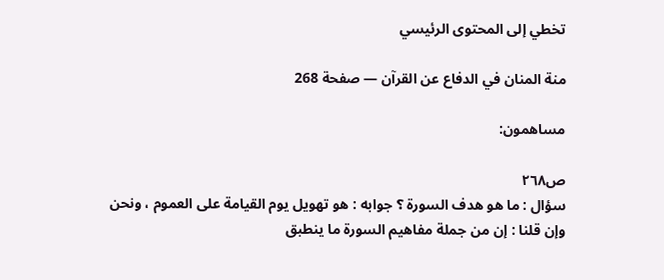تخطي إلى المحتوى الرئيسي

منة المنان في الدفاع عن القرآن — صفحة 268

مساهمون:

ص٢٦٨
سؤال : ما هو هدف السورة ؟ جوابه : هو تهويل يوم القيامة على العموم ، ونحن وإن قلنا : إن من جملة مفاهيم السورة ما ينطبق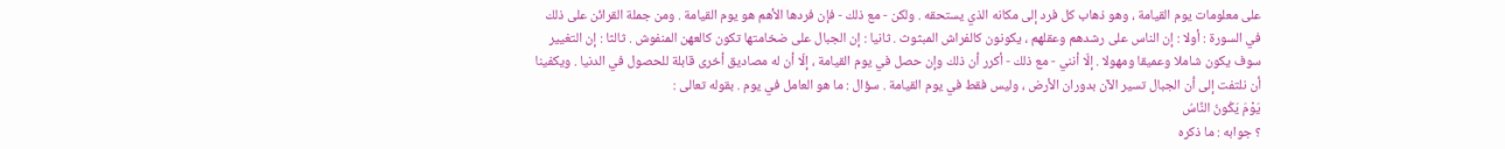على معلومات يوم القيامة ، وهو ذهاب كل فرد إلى مكانه الذي يستحقه . ولكن - مع ذلك - فإن فردها الأهم هو يوم القيامة . ومن جملة القرائن على ذلك في السورة : أولا : إن الناس على رشدهم وعقلهم ، يكونون كالفراش المبثوث . ثانيا : إن الجبال على ضخامتها تكون كالعهن المنفوش . ثالثا : إن التغيير سوف يكون شاملا وعميقا ومهولا . إلّا أنني - مع ذلك - أكرر أن ذلك وإن حصل في يوم القيامة ، إلّا أن له مصاديق أخرى قابلة للحصول في الدنيا . ويكفينا أن نلتفت إلى أن الجبال تسير الآن بدوران الأرض ، وليس فقط في يوم القيامة . سؤال : ما هو العامل في يوم . بقوله تعالى :
يَوْمَ يَكُونُ النَّاسُ
؟ جوابه : ما ذكره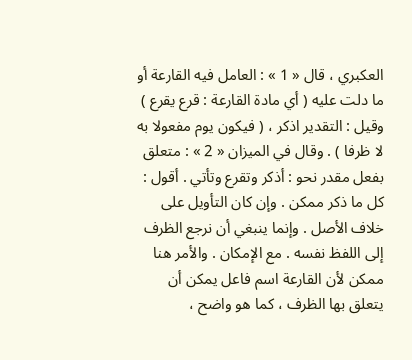العكبري ، قال « 1 » : العامل فيه القارعة أو ما دلت عليه ( أي مادة القارعة : قرع يقرع ) وقيل : التقدير اذكر ، ( فيكون يوم مفعولا به لا ظرفا ) . وقال في الميزان « 2 » : متعلق بفعل مقدر نحو : أذكر وتقرع وتأتي . أقول : كل ما ذكر ممكن . وإن كان التأويل على خلاف الأصل . وإنما ينبغي أن نرجع الظرف إلى اللفظ نفسه . مع الإمكان . والأمر هنا ممكن لأن القارعة اسم فاعل يمكن أن يتعلق بها الظرف ، كما هو واضح ،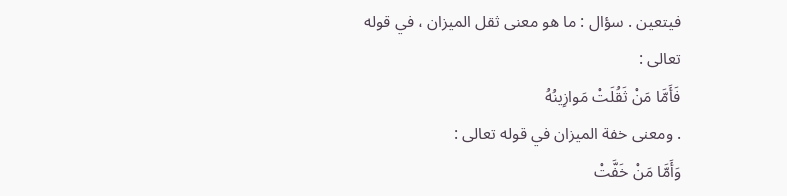فيتعين . سؤال : ما هو معنى ثقل الميزان ، في قوله تعالى :
فَأَمَّا مَنْ ثَقُلَتْ مَوازِينُهُ
. ومعنى خفة الميزان في قوله تعالى :
وَأَمَّا مَنْ خَفَّتْ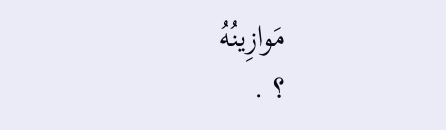مَوازِينُهُ
؟ .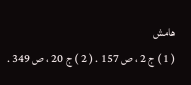هامش
( 1 ) ج 2 ، ص 157 . ( 2 ) ج 20 ، ص 349 .